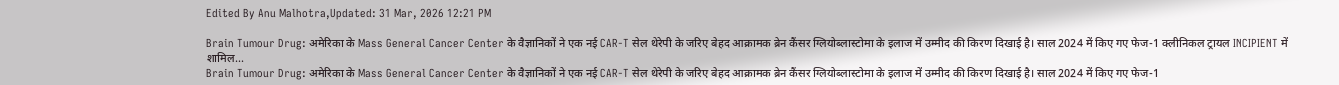Edited By Anu Malhotra,Updated: 31 Mar, 2026 12:21 PM

Brain Tumour Drug: अमेरिका के Mass General Cancer Center के वैज्ञानिकों ने एक नई CAR-T सेल थेरेपी के जरिए बेहद आक्रामक ब्रेन कैंसर ग्लियोब्लास्टोमा के इलाज में उम्मीद की किरण दिखाई है। साल 2024 में किए गए फेज-1 क्लीनिकल ट्रायल INCIPIENT में शामिल...
Brain Tumour Drug: अमेरिका के Mass General Cancer Center के वैज्ञानिकों ने एक नई CAR-T सेल थेरेपी के जरिए बेहद आक्रामक ब्रेन कैंसर ग्लियोब्लास्टोमा के इलाज में उम्मीद की किरण दिखाई है। साल 2024 में किए गए फेज-1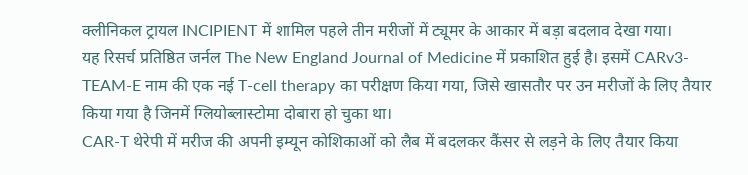क्लीनिकल ट्रायल INCIPIENT में शामिल पहले तीन मरीजों में ट्यूमर के आकार में बड़ा बदलाव देखा गया।
यह रिसर्च प्रतिष्ठित जर्नल The New England Journal of Medicine में प्रकाशित हुई है। इसमें CARv3-TEAM-E नाम की एक नई T-cell therapy का परीक्षण किया गया, जिसे खासतौर पर उन मरीजों के लिए तैयार किया गया है जिनमें ग्लियोब्लास्टोमा दोबारा हो चुका था।
CAR-T थेरेपी में मरीज की अपनी इम्यून कोशिकाओं को लैब में बदलकर कैंसर से लड़ने के लिए तैयार किया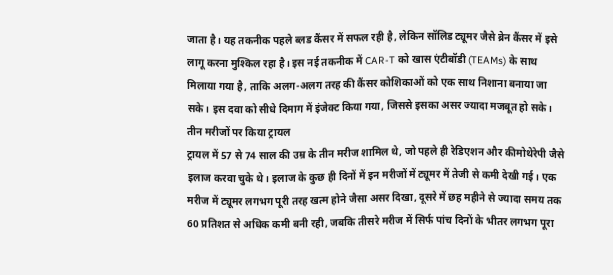जाता है। यह तकनीक पहले ब्लड कैंसर में सफल रही है, लेकिन सॉलिड ट्यूमर जैसे ब्रेन कैंसर में इसे लागू करना मुश्किल रहा है। इस नई तकनीक में CAR-T को खास एंटीबॉडी (TEAMs) के साथ मिलाया गया है, ताकि अलग-अलग तरह की कैंसर कोशिकाओं को एक साथ निशाना बनाया जा सके। इस दवा को सीधे दिमाग में इंजेक्ट किया गया, जिससे इसका असर ज्यादा मजबूत हो सके।
तीन मरीजों पर किया ट्रायल
ट्रायल में 57 से 74 साल की उम्र के तीन मरीज शामिल थे, जो पहले ही रेडिएशन और कीमोथेरेपी जैसे इलाज करवा चुके थे। इलाज के कुछ ही दिनों में इन मरीजों में ट्यूमर में तेजी से कमी देखी गई। एक मरीज में ट्यूमर लगभग पूरी तरह खत्म होने जैसा असर दिखा, दूसरे में छह महीने से ज्यादा समय तक 60 प्रतिशत से अधिक कमी बनी रही, जबकि तीसरे मरीज में सिर्फ पांच दिनों के भीतर लगभग पूरा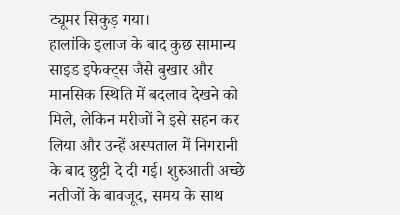ट्यूमर सिकुड़ गया।
हालांकि इलाज के बाद कुछ सामान्य साइड इफेक्ट्स जैसे बुखार और मानसिक स्थिति में बदलाव देखने को मिले, लेकिन मरीजों ने इसे सहन कर लिया और उन्हें अस्पताल में निगरानी के बाद छुट्टी दे दी गई। शुरुआती अच्छे नतीजों के बावजूद, समय के साथ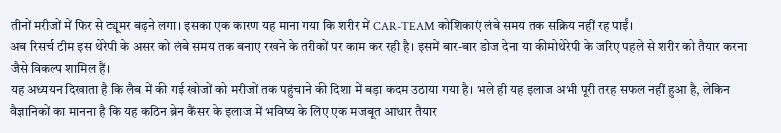तीनों मरीजों में फिर से ट्यूमर बढ़ने लगा। इसका एक कारण यह माना गया कि शरीर में CAR-TEAM कोशिकाएं लंबे समय तक सक्रिय नहीं रह पाईं।
अब रिसर्च टीम इस थेरेपी के असर को लंबे समय तक बनाए रखने के तरीकों पर काम कर रही है। इसमें बार-बार डोज देना या कीमोथेरेपी के जरिए पहले से शरीर को तैयार करना जैसे विकल्प शामिल हैं।
यह अध्ययन दिखाता है कि लैब में की गई खोजों को मरीजों तक पहुंचाने की दिशा में बड़ा कदम उठाया गया है। भले ही यह इलाज अभी पूरी तरह सफल नहीं हुआ है, लेकिन वैज्ञानिकों का मानना है कि यह कठिन ब्रेन कैंसर के इलाज में भविष्य के लिए एक मजबूत आधार तैयार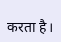करता है।